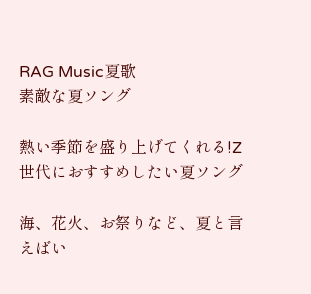RAG Music夏歌
素敵な夏ソング

熱い季節を盛り上げてくれる!Z世代におすすめしたい夏ソング

海、花火、お祭りなど、夏と言えばい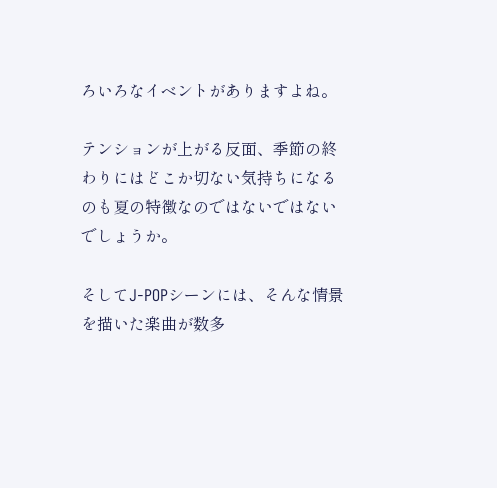ろいろなイベントがありますよね。

テンションが上がる反面、季節の終わりにはどこか切ない気持ちになるのも夏の特徴なのではないではないでしょうか。

そしてJ-POPシーンには、そんな情景を描いた楽曲が数多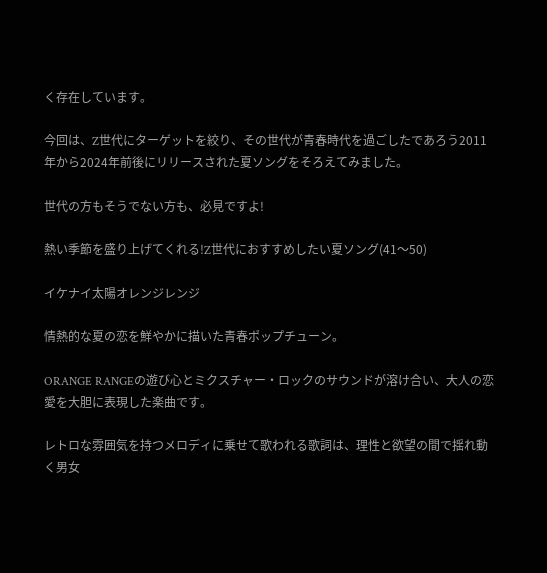く存在しています。

今回は、Z世代にターゲットを絞り、その世代が青春時代を過ごしたであろう2011年から2024年前後にリリースされた夏ソングをそろえてみました。

世代の方もそうでない方も、必見ですよ!

熱い季節を盛り上げてくれる!Z世代におすすめしたい夏ソング(41〜50)

イケナイ太陽オレンジレンジ

情熱的な夏の恋を鮮やかに描いた青春ポップチューン。

ORANGE RANGEの遊び心とミクスチャー・ロックのサウンドが溶け合い、大人の恋愛を大胆に表現した楽曲です。

レトロな雰囲気を持つメロディに乗せて歌われる歌詞は、理性と欲望の間で揺れ動く男女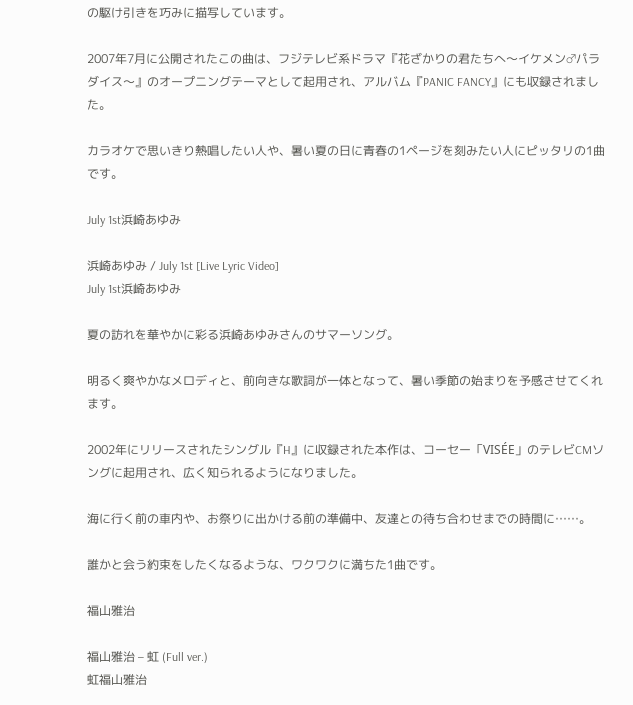の駆け引きを巧みに描写しています。

2007年7月に公開されたこの曲は、フジテレビ系ドラマ『花ざかりの君たちへ〜イケメン♂パラダイス〜』のオープニングテーマとして起用され、アルバム『PANIC FANCY』にも収録されました。

カラオケで思いきり熱唱したい人や、暑い夏の日に青春の1ページを刻みたい人にピッタリの1曲です。

July 1st浜崎あゆみ

浜崎あゆみ / July 1st [Live Lyric Video]
July 1st浜崎あゆみ

夏の訪れを華やかに彩る浜崎あゆみさんのサマーソング。

明るく爽やかなメロディと、前向きな歌詞が一体となって、暑い季節の始まりを予感させてくれます。

2002年にリリースされたシングル『H』に収録された本作は、コーセー「VISÉE」のテレビCMソングに起用され、広く知られるようになりました。

海に行く前の車内や、お祭りに出かける前の準備中、友達との待ち合わせまでの時間に……。

誰かと会う約束をしたくなるような、ワクワクに満ちた1曲です。

福山雅治

福山雅治 – 虹 (Full ver.)
虹福山雅治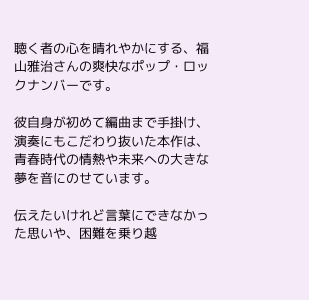聴く者の心を晴れやかにする、福山雅治さんの爽快なポップ・ロックナンバーです。

彼自身が初めて編曲まで手掛け、演奏にもこだわり抜いた本作は、青春時代の情熱や未来への大きな夢を音にのせています。

伝えたいけれど言葉にできなかった思いや、困難を乗り越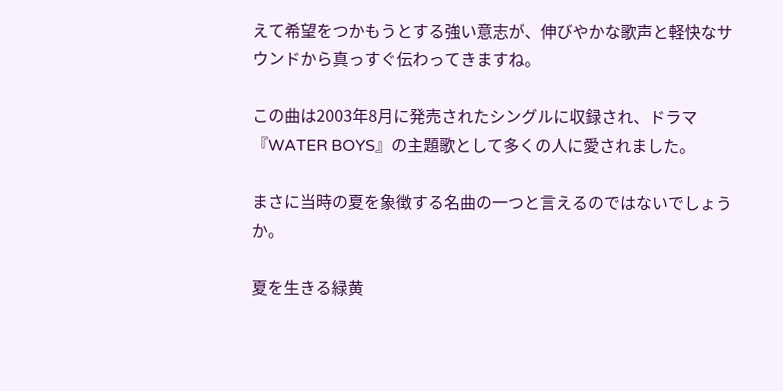えて希望をつかもうとする強い意志が、伸びやかな歌声と軽快なサウンドから真っすぐ伝わってきますね。

この曲は2003年8月に発売されたシングルに収録され、ドラマ『WATER BOYS』の主題歌として多くの人に愛されました。

まさに当時の夏を象徴する名曲の一つと言えるのではないでしょうか。

夏を生きる緑黄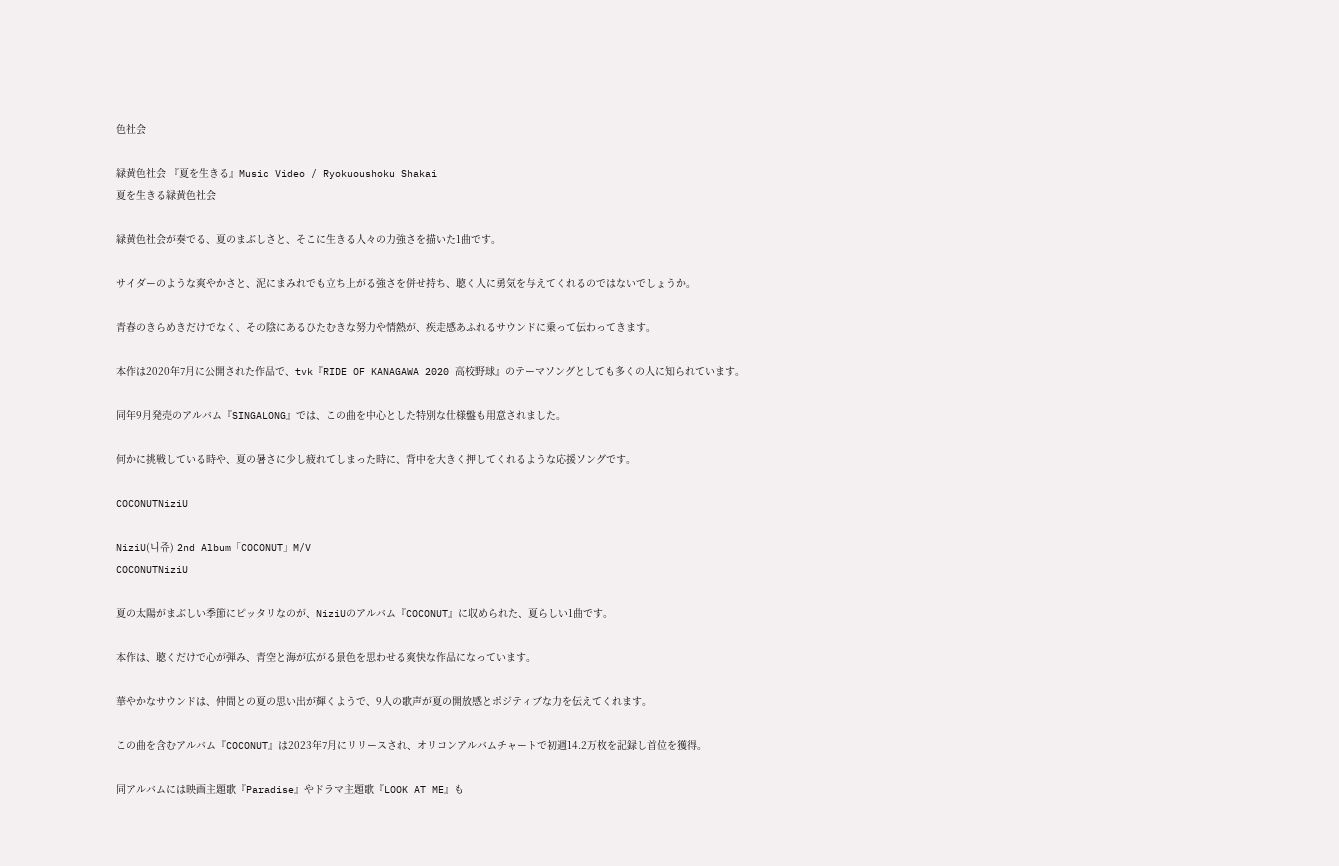色社会

緑黄色社会 『夏を生きる』Music Video / Ryokuoushoku Shakai
夏を生きる緑黄色社会

緑黄色社会が奏でる、夏のまぶしさと、そこに生きる人々の力強さを描いた1曲です。

サイダーのような爽やかさと、泥にまみれでも立ち上がる強さを併せ持ち、聴く人に勇気を与えてくれるのではないでしょうか。

青春のきらめきだけでなく、その陰にあるひたむきな努力や情熱が、疾走感あふれるサウンドに乗って伝わってきます。

本作は2020年7月に公開された作品で、tvk『RIDE OF KANAGAWA 2020 高校野球』のテーマソングとしても多くの人に知られています。

同年9月発売のアルバム『SINGALONG』では、この曲を中心とした特別な仕様盤も用意されました。

何かに挑戦している時や、夏の暑さに少し疲れてしまった時に、背中を大きく押してくれるような応援ソングです。

COCONUTNiziU

NiziU(니쥬) 2nd Album「COCONUT」M/V
COCONUTNiziU

夏の太陽がまぶしい季節にピッタリなのが、NiziUのアルバム『COCONUT』に収められた、夏らしい1曲です。

本作は、聴くだけで心が弾み、青空と海が広がる景色を思わせる爽快な作品になっています。

華やかなサウンドは、仲間との夏の思い出が輝くようで、9人の歌声が夏の開放感とポジティブな力を伝えてくれます。

この曲を含むアルバム『COCONUT』は2023年7月にリリースされ、オリコンアルバムチャートで初週14.2万枚を記録し首位を獲得。

同アルバムには映画主題歌『Paradise』やドラマ主題歌『LOOK AT ME』も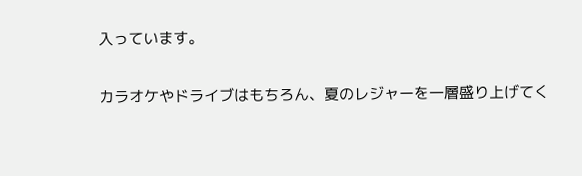入っています。

カラオケやドライブはもちろん、夏のレジャーを一層盛り上げてく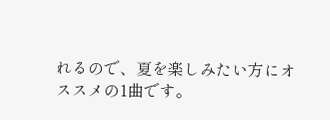れるので、夏を楽しみたい方にオススメの1曲です。